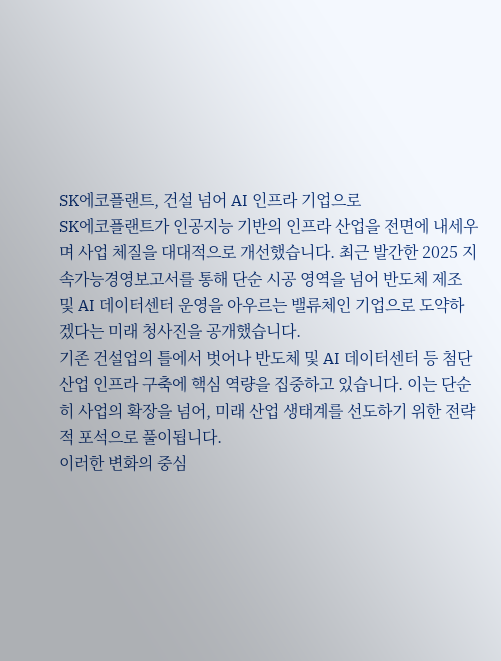SK에코플랜트, 건설 넘어 AI 인프라 기업으로
SK에코플랜트가 인공지능 기반의 인프라 산업을 전면에 내세우며 사업 체질을 대대적으로 개선했습니다. 최근 발간한 2025 지속가능경영보고서를 통해 단순 시공 영역을 넘어 반도체 제조 및 AI 데이터센터 운영을 아우르는 밸류체인 기업으로 도약하겠다는 미래 청사진을 공개했습니다.
기존 건설업의 틀에서 벗어나 반도체 및 AI 데이터센터 등 첨단 산업 인프라 구축에 핵심 역량을 집중하고 있습니다. 이는 단순히 사업의 확장을 넘어, 미래 산업 생태계를 선도하기 위한 전략적 포석으로 풀이됩니다.
이러한 변화의 중심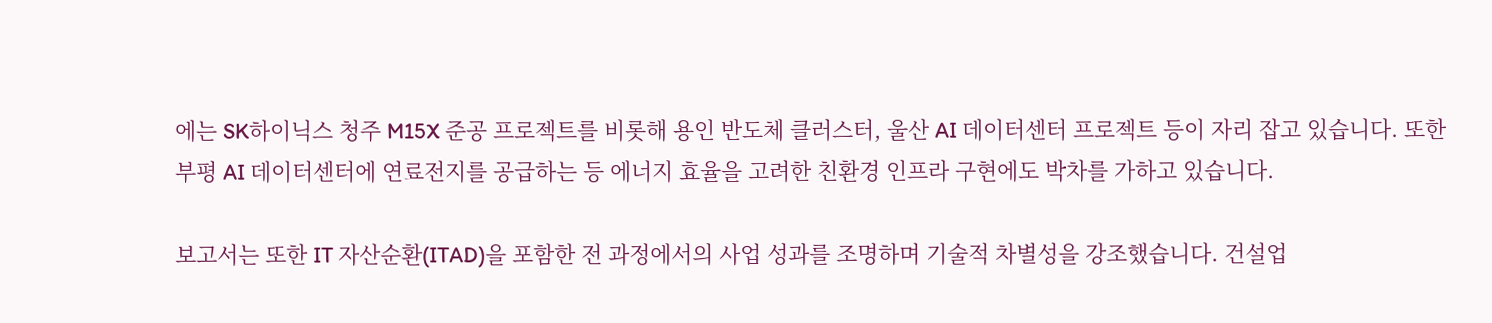에는 SK하이닉스 청주 M15X 준공 프로젝트를 비롯해 용인 반도체 클러스터, 울산 AI 데이터센터 프로젝트 등이 자리 잡고 있습니다. 또한 부평 AI 데이터센터에 연료전지를 공급하는 등 에너지 효율을 고려한 친환경 인프라 구현에도 박차를 가하고 있습니다.

보고서는 또한 IT 자산순환(ITAD)을 포함한 전 과정에서의 사업 성과를 조명하며 기술적 차별성을 강조했습니다. 건설업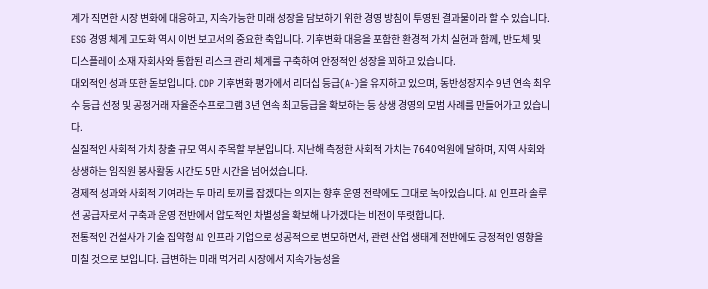계가 직면한 시장 변화에 대응하고, 지속가능한 미래 성장을 담보하기 위한 경영 방침이 투영된 결과물이라 할 수 있습니다.
ESG 경영 체계 고도화 역시 이번 보고서의 중요한 축입니다. 기후변화 대응을 포함한 환경적 가치 실현과 함께, 반도체 및 디스플레이 소재 자회사와 통합된 리스크 관리 체계를 구축하여 안정적인 성장을 꾀하고 있습니다.
대외적인 성과 또한 돋보입니다. CDP 기후변화 평가에서 리더십 등급(A-)을 유지하고 있으며, 동반성장지수 9년 연속 최우수 등급 선정 및 공정거래 자율준수프로그램 3년 연속 최고등급을 확보하는 등 상생 경영의 모범 사례를 만들어가고 있습니다.
실질적인 사회적 가치 창출 규모 역시 주목할 부분입니다. 지난해 측정한 사회적 가치는 7640억원에 달하며, 지역 사회와 상생하는 임직원 봉사활동 시간도 5만 시간을 넘어섰습니다.
경제적 성과와 사회적 기여라는 두 마리 토끼를 잡겠다는 의지는 향후 운영 전략에도 그대로 녹아있습니다. AI 인프라 솔루션 공급자로서 구축과 운영 전반에서 압도적인 차별성을 확보해 나가겠다는 비전이 뚜렷합니다.
전통적인 건설사가 기술 집약형 AI 인프라 기업으로 성공적으로 변모하면서, 관련 산업 생태계 전반에도 긍정적인 영향을 미칠 것으로 보입니다. 급변하는 미래 먹거리 시장에서 지속가능성을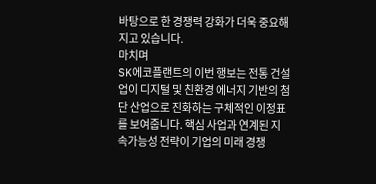바탕으로 한 경쟁력 강화가 더욱 중요해지고 있습니다.
마치며
SK에코플랜트의 이번 행보는 전통 건설업이 디지털 및 친환경 에너지 기반의 첨단 산업으로 진화하는 구체적인 이정표를 보여줍니다. 핵심 사업과 연계된 지속가능성 전략이 기업의 미래 경쟁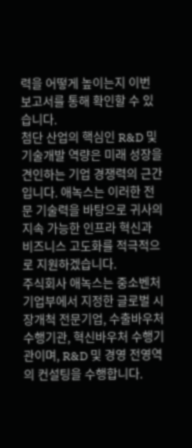력을 어떻게 높이는지 이번 보고서를 통해 확인할 수 있습니다.
첨단 산업의 핵심인 R&D 및 기술개발 역량은 미래 성장을 견인하는 기업 경쟁력의 근간입니다. 애녹스는 이러한 전문 기술력을 바탕으로 귀사의 지속 가능한 인프라 혁신과 비즈니스 고도화를 적극적으로 지원하겠습니다.
주식회사 애녹스는 중소벤처기업부에서 지정한 글로벌 시장개척 전문기업, 수출바우처 수행기관, 혁신바우처 수행기관이며, R&D 및 경영 전영역의 컨설팅을 수행합니다.